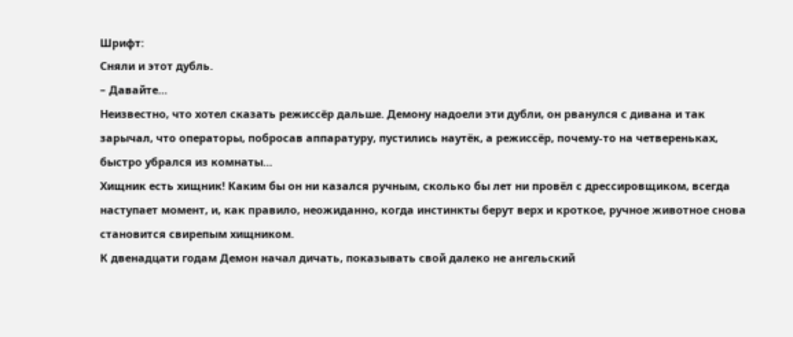Шрифт:
Сняли и этот дубль.
– Давайте…
Неизвестно, что хотел сказать режиссёр дальше. Демону надоели эти дубли, он рванулся с дивана и так зарычал, что операторы, побросав аппаратуру, пустились наутёк, а режиссёр, почему-то на четвереньках, быстро убрался из комнаты…
Хищник есть хищник! Каким бы он ни казался ручным, сколько бы лет ни провёл с дрессировщиком, всегда наступает момент, и, как правило, неожиданно, когда инстинкты берут верх и кроткое, ручное животное снова становится свирепым хищником.
К двенадцати годам Демон начал дичать, показывать свой далеко не ангельский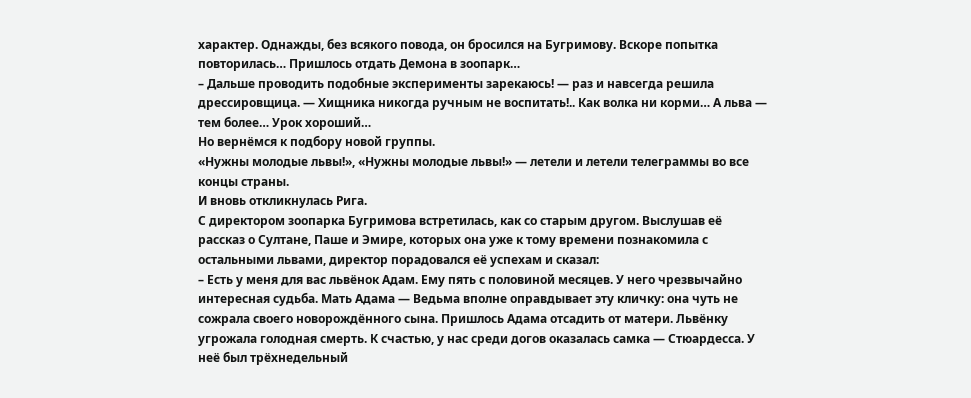характер. Однажды, без всякого повода, он бросился на Бугримову. Вскоре попытка повторилась… Пришлось отдать Демона в зоопарк…
– Дальше проводить подобные эксперименты зарекаюсь! — раз и навсегда решила дрессировщица. — Хищника никогда ручным не воспитать!.. Как волка ни корми… А льва — тем более… Урок хороший…
Но вернёмся к подбору новой группы.
«Нужны молодые львы!», «Нужны молодые львы!» — летели и летели телеграммы во все концы страны.
И вновь откликнулась Рига.
С директором зоопарка Бугримова встретилась, как со старым другом. Выслушав её рассказ о Султане, Паше и Эмире, которых она уже к тому времени познакомила с остальными львами, директор порадовался её успехам и сказал:
– Есть у меня для вас львёнок Адам. Ему пять с половиной месяцев. У него чрезвычайно интересная судьба. Мать Адама — Ведьма вполне оправдывает эту кличку: она чуть не сожрала своего новорождённого сына. Пришлось Адама отсадить от матери. Львёнку угрожала голодная смерть. К счастью, у нас среди догов оказалась самка — Стюардесса. У неё был трёхнедельный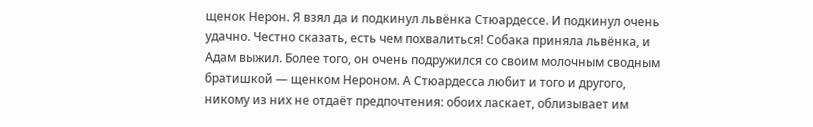щенок Нерон. Я взял да и подкинул львёнка Стюардессе. И подкинул очень удачно. Честно сказать, есть чем похвалиться! Собака приняла львёнка, и Адам выжил. Более того, он очень подружился со своим молочным сводным братишкой — щенком Нероном. А Стюардесса любит и того и другого, никому из них не отдаёт предпочтения: обоих ласкает, облизывает им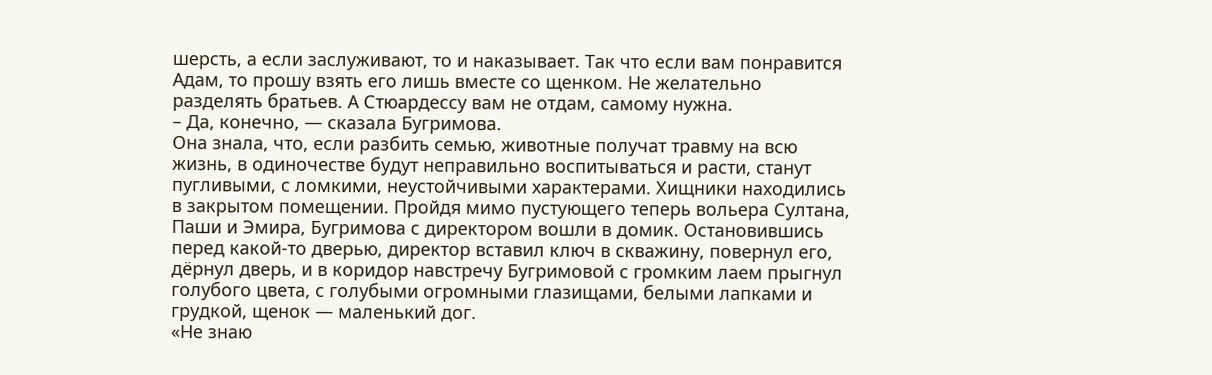шерсть, а если заслуживают, то и наказывает. Так что если вам понравится Адам, то прошу взять его лишь вместе со щенком. Не желательно разделять братьев. А Стюардессу вам не отдам, самому нужна.
– Да, конечно, — сказала Бугримова.
Она знала, что, если разбить семью, животные получат травму на всю жизнь, в одиночестве будут неправильно воспитываться и расти, станут пугливыми, с ломкими, неустойчивыми характерами. Хищники находились в закрытом помещении. Пройдя мимо пустующего теперь вольера Султана, Паши и Эмира, Бугримова с директором вошли в домик. Остановившись перед какой-то дверью, директор вставил ключ в скважину, повернул его, дёрнул дверь, и в коридор навстречу Бугримовой с громким лаем прыгнул голубого цвета, с голубыми огромными глазищами, белыми лапками и грудкой, щенок — маленький дог.
«Не знаю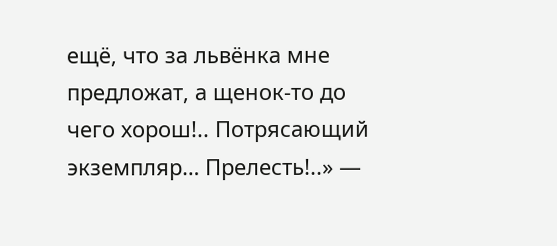ещё, что за львёнка мне предложат, а щенок-то до чего хорош!.. Потрясающий экземпляр… Прелесть!..» —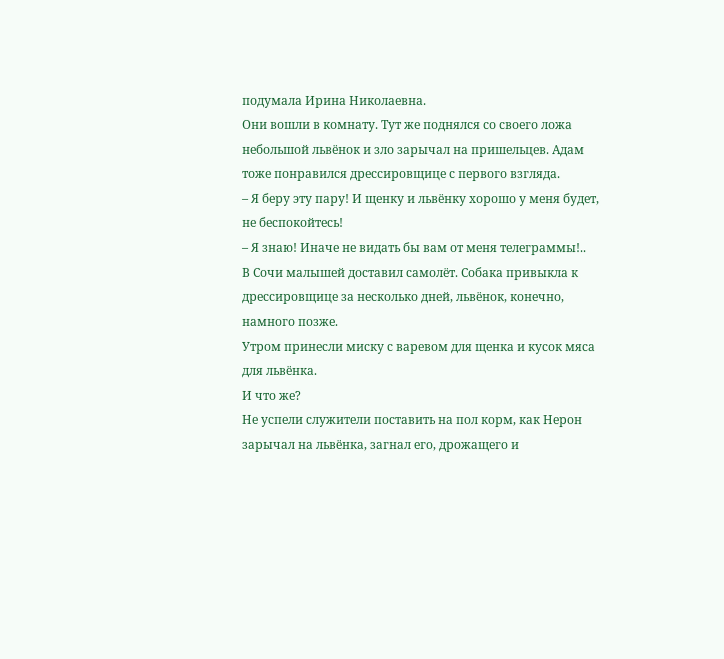подумала Ирина Николаевна.
Они вошли в комнату. Тут же поднялся со своего ложа небольшой львёнок и зло зарычал на пришельцев. Адам тоже понравился дрессировщице с первого взгляда.
– Я беру эту пару! И щенку и львёнку хорошо у меня будет, не беспокойтесь!
– Я знаю! Иначе не видать бы вам от меня телеграммы!..
В Сочи малышей доставил самолёт. Собака привыкла к дрессировщице за несколько дней, львёнок, конечно, намного позже.
Утром принесли миску с варевом для щенка и кусок мяса для львёнка.
И что же?
Не успели служители поставить на пол корм, как Нерон зарычал на львёнка, загнал его, дрожащего и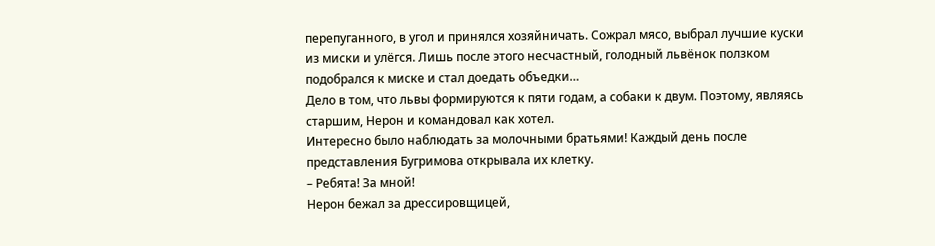перепуганного, в угол и принялся хозяйничать. Сожрал мясо, выбрал лучшие куски из миски и улёгся. Лишь после этого несчастный, голодный львёнок ползком подобрался к миске и стал доедать объедки…
Дело в том, что львы формируются к пяти годам, а собаки к двум. Поэтому, являясь старшим, Нерон и командовал как хотел.
Интересно было наблюдать за молочными братьями! Каждый день после представления Бугримова открывала их клетку.
– Ребята! За мной!
Нерон бежал за дрессировщицей,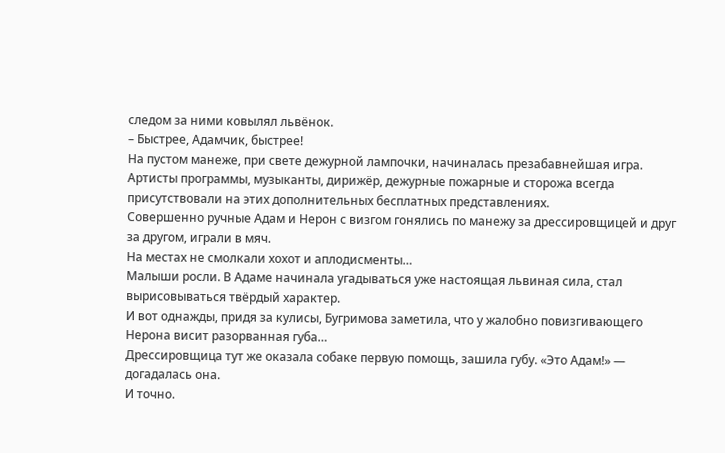следом за ними ковылял львёнок.
– Быстрее, Адамчик, быстрее!
На пустом манеже, при свете дежурной лампочки, начиналась презабавнейшая игра. Артисты программы, музыканты, дирижёр, дежурные пожарные и сторожа всегда присутствовали на этих дополнительных бесплатных представлениях.
Совершенно ручные Адам и Нерон с визгом гонялись по манежу за дрессировщицей и друг за другом, играли в мяч.
На местах не смолкали хохот и аплодисменты…
Малыши росли. В Адаме начинала угадываться уже настоящая львиная сила, стал вырисовываться твёрдый характер.
И вот однажды, придя за кулисы, Бугримова заметила, что у жалобно повизгивающего Нерона висит разорванная губа…
Дрессировщица тут же оказала собаке первую помощь, зашила губу. «Это Адам!» — догадалась она.
И точно.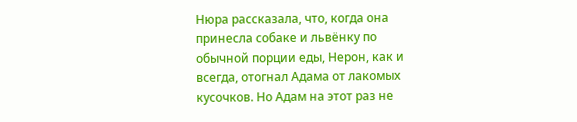Нюра рассказала, что, когда она принесла собаке и львёнку по обычной порции еды, Нерон, как и всегда, отогнал Адама от лакомых кусочков. Но Адам на этот раз не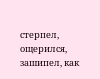стерпел, ощерился, зашипел, как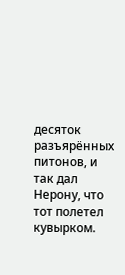десяток разъярённых питонов, и так дал Нерону, что тот полетел кувырком.